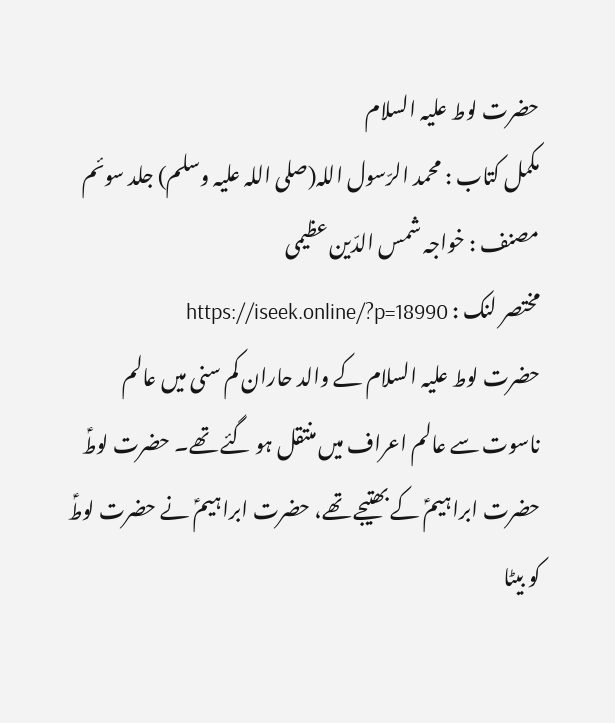حضرت لوط علیہ السلام
مکمل کتاب : محمد الرّسول اللہ(صلی اللہ علیہ وسلم) جلد سوئم
مصنف : خواجہ شمس الدّین عظیمی
مختصر لنک : https://iseek.online/?p=18990
حضرت لوط علیہ السلام کے والد حاران کم سنی میں عالم ناسوت سے عالم اعراف میں منتقل ہو گئے تھے۔ حضرت لوطؑ حضرت ابراہیمؑ کے بھتیجے تھے، حضرت ابراہیمؑ نے حضرت لوطؑ کو بیٹا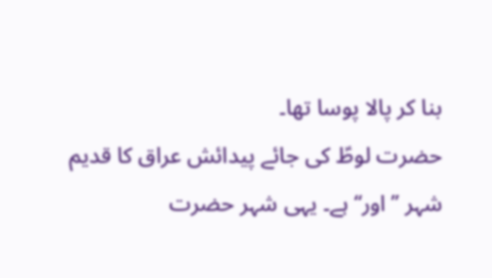بنا کر پالا پوسا تھا۔
حضرت لوطؑ کی جائے پیدائش عراق کا قدیم شہر ’’اور‘‘ ہے۔ یہی شہر حضرت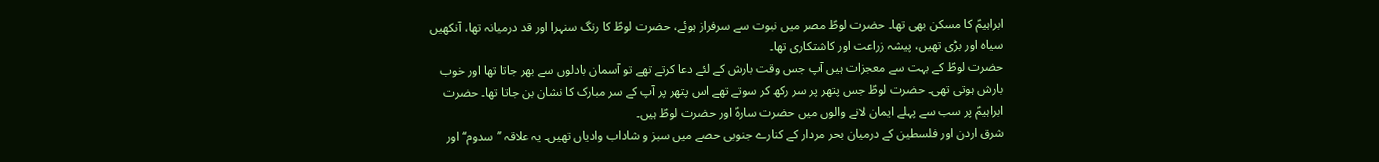ابراہیمؑ کا مسکن بھی تھا۔ حضرت لوطؑ مصر میں نبوت سے سرفراز ہوئے، حضرت لوطؑ کا رنگ سنہرا اور قد درمیانہ تھا، آنکھیں سیاہ اور بڑی تھیں، پیشہ زراعت اور کاشتکاری تھا۔
حضرت لوطؑ کے بہت سے معجزات ہیں آپ جس وقت بارش کے لئے دعا کرتے تھے تو آسمان بادلوں سے بھر جاتا تھا اور خوب بارش ہوتی تھی۔ حضرت لوطؑ جس پتھر پر سر رکھ کر سوتے تھے اس پتھر پر آپ کے سر مبارک کا نشان بن جاتا تھا۔ حضرت ابراہیمؑ پر سب سے پہلے ایمان لانے والوں میں حضرت سارہؑ اور حضرت لوطؑ ہیں۔
شرق اردن اور فلسطین کے درمیان بحر مردار کے کنارے جنوبی حصے میں سبز و شاداب وادیاں تھیں۔ یہ علاقہ ’’سدوم‘‘ اور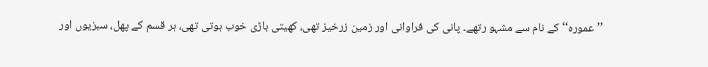’’عمورہ‘‘ کے نام سے مشہو رتھے۔ پانی کی فراوانی اور زمین زرخیز تھی، کھیتی باڑی خوب ہوتی تھی، ہر قسم کے پھل، سبزیوں اور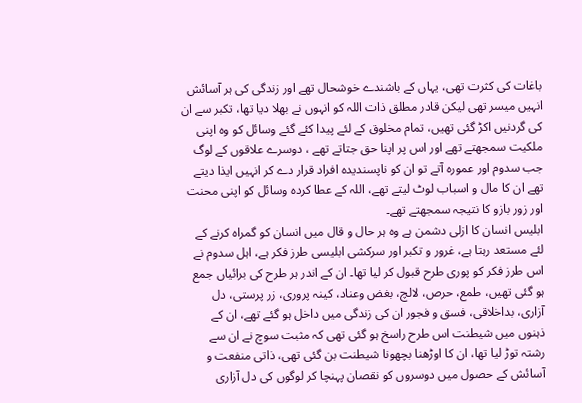باغات کی کثرت تھی، یہاں کے باشندے خوشحال تھے اور زندگی کی ہر آسائش انہیں میسر تھی لیکن قادر مطلق ذات اللہ کو انہوں نے بھلا دیا تھا، تکبر سے ان کی گردنیں اکڑ گئی تھیں، تمام مخلوق کے لئے پیدا کئے گئے وسائل کو وہ اپنی ملکیت سمجھتے تھے اور اس پر اپنا حق جتاتے تھے ، دوسرے علاقوں کے لوگ جب سدوم اور عمورہ آتے تو ان کو ناپسندیدہ افراد قرار دے کر انہیں ایذا دیتے تھے ان کا مال و اسباب لوٹ لیتے تھے، اللہ کے عطا کردہ وسائل کو اپنی محنت اور زور بازو کا نتیجہ سمجھتے تھے۔
ابلیس انسان کا ازلی دشمن ہے وہ ہر حال و قال میں انسان کو گمراہ کرنے کے لئے مستعد رہتا ہے، غرور و تکبر اور سرکشی ابلیسی طرز فکر ہے، اہل سدوم نے اس طرز فکر کو پوری طرح قبول کر لیا تھا۔ ان کے اندر ہر طرح کی برائیاں جمع ہو گئی تھیں، طمع، حرص، لالچ، بغض وعناد، کینہ پروری، زر پرستی، دل آزاری، بداخلاقی، فسق و فجور ان کی زندگی میں داخل ہو گئے تھے، ان کے ذہنوں میں شیطنت اس طرح راسخ ہو گئی تھی کہ مثبت سوچ نے ان سے رشتہ توڑ لیا تھا، ان کا اوڑھنا بچھونا شیطنت بن گئی تھی، ذاتی منفعت و آسائش کے حصول میں دوسروں کو نقصان پہنچا کر لوگوں کی دل آزاری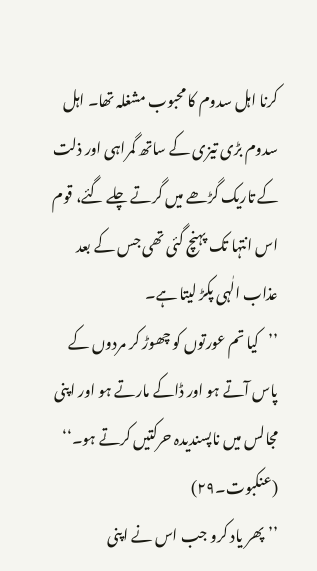کرنا اہل سدوم کا محبوب مشغلہ تھا۔ اہل سدوم بڑی تیزی کے ساتھ گمراہی اور ذلت کے تاریک گڑھے میں گرتے چلے گئے، قوم اس انتہا تک پہنچ گئی تھی جس کے بعد عذاب الٰہی پکڑ لیتا ہے۔
’’کیا تم عورتوں کو چھوڑ کر مردوں کے پاس آتے ہو اور ڈاکے مارتے ہو اور اپنی مجالس میں ناپسندیدہ حرکتیں کرتے ہو۔‘‘
(عنکبوت۔۲۹)
’’پھر یاد کرو جب اس نے اپنی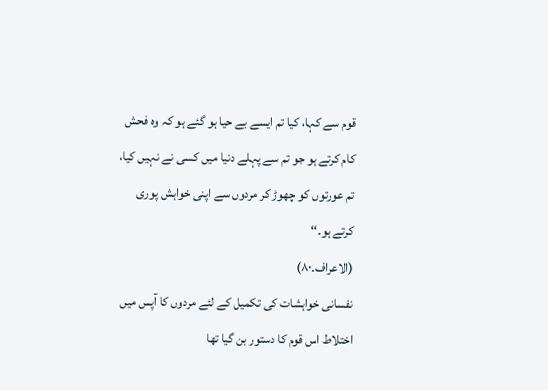قوم سے کہا، کیا تم ایسے بے حیا ہو گئے ہو کہ وہ فحش کام کرتے ہو جو تم سے پہلے دنیا میں کسی نے نہیں کیا، تم عورتوں کو چھوڑ کر مردوں سے اپنی خواہش پوری کرتے ہو۔‘‘
(الاعراف۔۸۰)
نفسانی خواہشات کی تکمیل کے لئے مردوں کا آپس میں اختلاط اس قوم کا دستور بن گیا تھا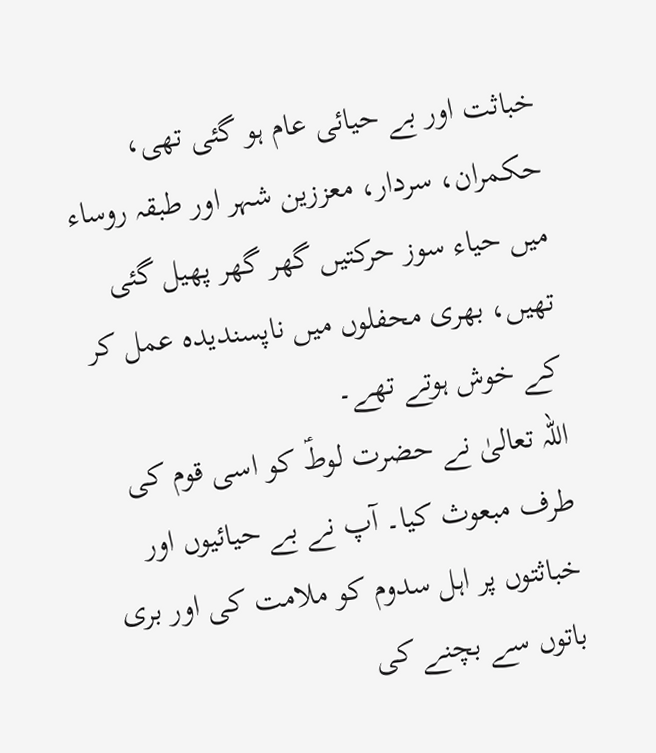خباثت اور بے حیائی عام ہو گئی تھی، حکمران، سردار، معززین شہر اور طبقہ روساء میں حیاء سوز حرکتیں گھر گھر پھیل گئی تھیں، بھری محفلوں میں ناپسندیدہ عمل کر کے خوش ہوتے تھے۔
اللہ تعالیٰ نے حضرت لوطؑ کو اسی قوم کی طرف مبعوث کیا۔ آپ نے بے حیائیوں اور خباثتوں پر اہل سدوم کو ملامت کی اور بری باتوں سے بچنے کی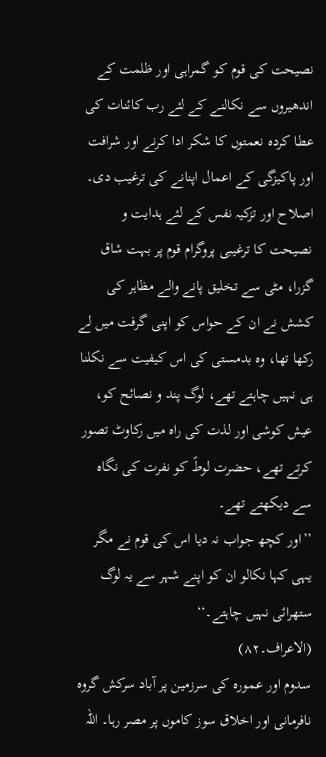نصیحت کی قوم کو گمراہی اور ظلمت کے اندھیروں سے نکالنے کے لئے رب کائنات کی عطا کردہ نعمتوں کا شکر ادا کرنے اور شرافت اور پاکیزگی کے اعمال اپنانے کی ترغیب دی۔ اصلاح اور تزکیہ نفس کے لئے ہدایت و نصیحت کا ترغیبی پروگرام قوم پر بہت شاق گزرا، مٹی سے تخلیق پانے والے مظاہر کی کشش نے ان کے حواس کو اپنی گرفت میں لے رکھا تھا، وہ بدمستی کی اس کیفیت سے نکلنا ہی نہیں چاہتے تھے، لوگ پند و نصائح کو، عیش کوشی اور لذت کی راہ میں رکاوٹ تصور کرتے تھے، حضرت لوطؑ کو نفرت کی نگاہ سے دیکھتے تھے۔
’’اور کچھ جواب نہ دیا اس کی قوم نے مگر یہی کہا نکالو ان کو اپنے شہر سے یہ لوگ ستھرائی نہیں چاہتے۔‘‘
(الاعراف۔۸۲)
سدوم اور عمورہ کی سرزمین پر آباد سرکش گروہ نافرمانی اور اخلاق سوز کاموں پر مصر رہا۔ اللہ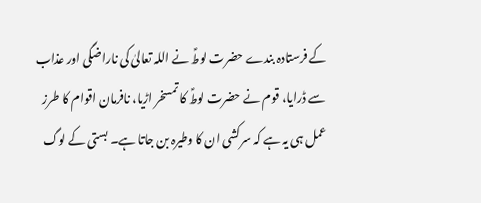کے فرستادہ بندے حضرت لوطؑ نے اللہ تعالیٰ کی ناراضگی اور عذاب سے ڈرایا، قوم نے حضرت لوطؑ کا تمسخر اڑیا، نافرمان اقوام کا طرز عمل ہی یہ ہے کہ سرکشی ان کا وطیرہ بن جاتا ہے۔ بستی کے لوگ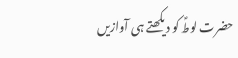حضرت لوطؑ کو دیکھتے ہی آوازیں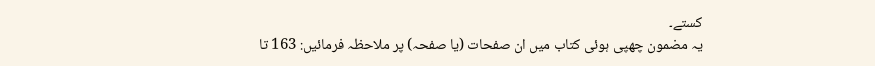کستے۔
یہ مضمون چھپی ہوئی کتاب میں ان صفحات (یا صفحہ) پر ملاحظہ فرمائیں: 163 تا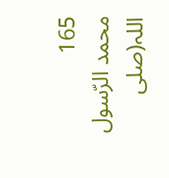165
محمد الرّسول اللہ(صلی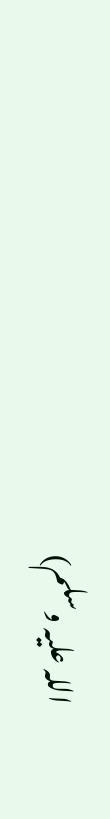اللہ علیہ وسلم)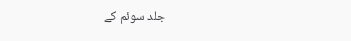جلد سوئم کے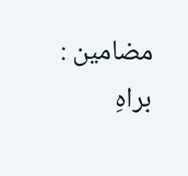مضامین :
براہِ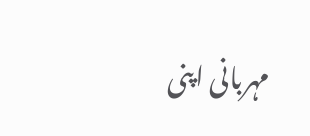مہربانی اپنی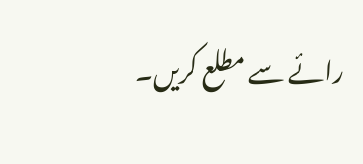رائے سے مطلع کریں۔